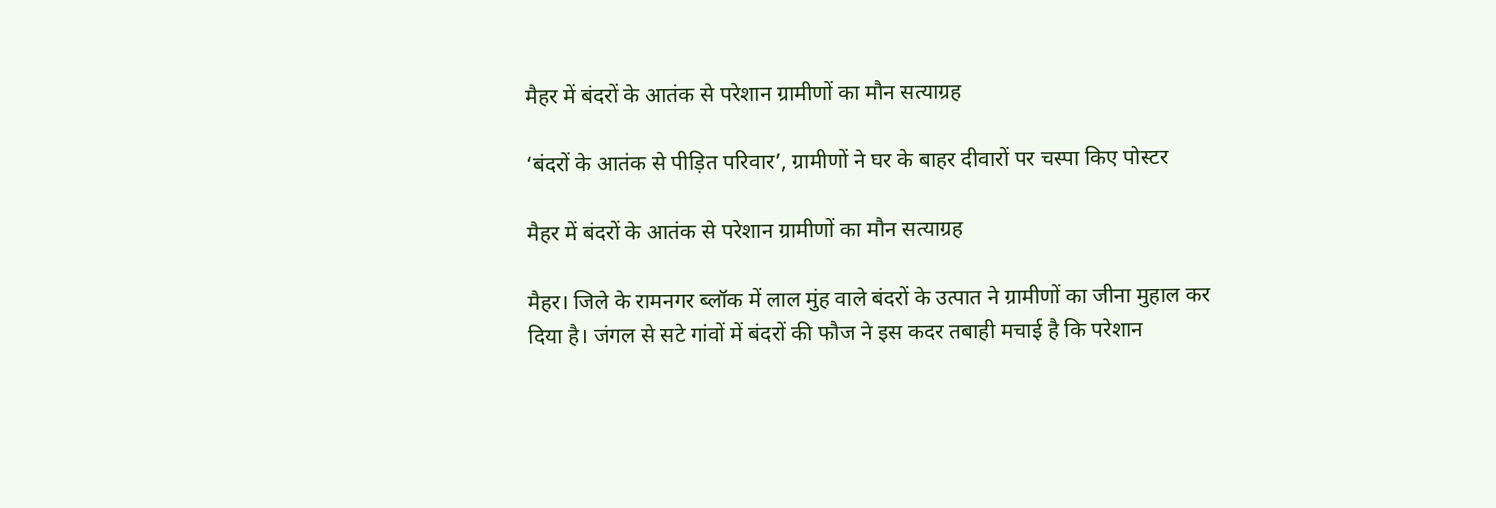मैहर में बंदरों के आतंक से परेशान ग्रामीणों का मौन सत्याग्रह

‘बंदरों के आतंक से पीड़ित परिवार’, ग्रामीणों ने घर के बाहर दीवारों पर चस्पा किए पोस्टर

मैहर में बंदरों के आतंक से परेशान ग्रामीणों का मौन सत्याग्रह

मैहर। जिले के रामनगर ब्लॉक में लाल मुंह वाले बंदरों के उत्पात ने ग्रामीणों का जीना मुहाल कर दिया है। जंगल से सटे गांवों में बंदरों की फौज ने इस कदर तबाही मचाई है कि परेशान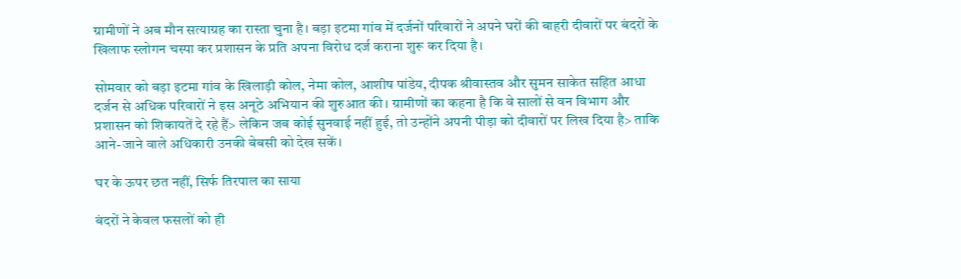ग्रामीणों ने अब मौन सत्याग्रह का रास्ता चुना है। बड़ा इटमा गांव में दर्जनों परिवारों ने अपने घरों की बाहरी दीवारों पर बंदरों के खिलाफ स्लोगन चस्पा कर प्रशासन के प्रति अपना विरोध दर्ज कराना शुरू कर दिया है।

सोमवार को बड़ा इटमा गांव के खिलाड़ी कोल, नेमा कोल, आशीष पांडेय, दीपक श्रीवास्तव और सुमन साकेत सहित आधा दर्जन से अधिक परिवारों ने इस अनूठे अभियान की शुरुआत की। ग्रामीणों का कहना है कि वे सालों से वन विभाग और प्रशासन को शिकायतें दे रहे हैं> लेकिन जब कोई सुनवाई नहीं हुई, तो उन्होंने अपनी पीड़ा को दीवारों पर लिख दिया है> ताकि आने-जाने वाले अधिकारी उनकी बेबसी को देख सकें।

घर के ऊपर छत नहीं, सिर्फ तिरपाल का साया

बंदरों ने केवल फसलों को ही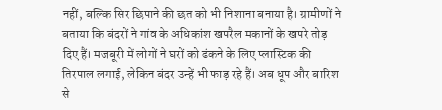नहीं, बल्कि सिर छिपाने की छत को भी निशाना बनाया है। ग्रामीणों ने बताया कि बंदरों ने गांव के अधिकांश खपरैल मकानों के खपरे तोड़ दिए हैं। मजबूरी में लोगों ने घरों को ढंकने के लिए प्लास्टिक की तिरपाल लगाई, लेकिन बंदर उन्हें भी फाड़ रहे हैं। अब धूप और बारिश से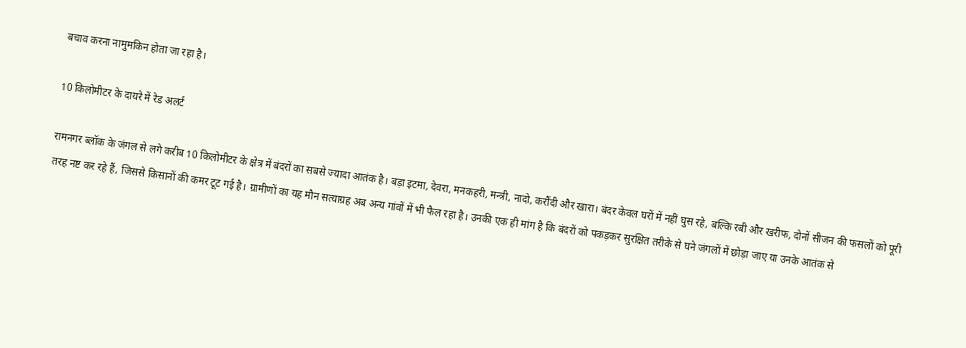बचाव करना नामुमकिन होता जा रहा है।

10 किलोमीटर के दायरे में रेड अलर्ट

रामनगर ब्लॉक के जंगल से लगे करीब 10 किलोमीटर के क्षेत्र में बंदरों का सबसे ज्यादा आतंक है। बड़ा इटमा, देवरा, मनकहरी, मन्त्री, नादो, करौंदी और खारा। बंदर केवल घरों में नहीं घुस रहे, बल्कि रबी और खरीफ, दोनों सीजन की फसलों को पूरी तरह नष्ट कर रहे हैं, जिससे किसानों की कमर टूट गई है। ग्रामीणों का यह मौन सत्याग्रह अब अन्य गांवों में भी फैल रहा है। उनकी एक ही मांग है कि बंदरों को पकड़कर सुरक्षित तरीके से घने जंगलों में छोड़ा जाए या उनके आतंक से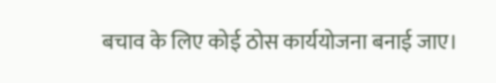बचाव के लिए कोई ठोस कार्ययोजना बनाई जाए।